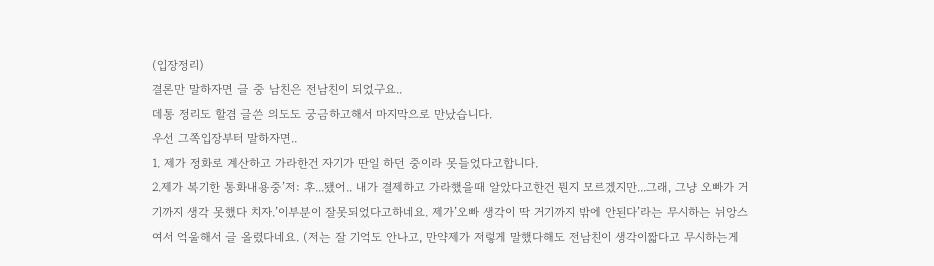(입장정리)
결론만 말하자면 글 중 남친은 전남친이 되었구요..
데통 정리도 할겸 글쓴 의도도 궁금하고해서 마지막으로 만났습니다.
우선 그쪽입장부터 말하자면..
1. 제가 정화로 계산하고 가라한건 자기가 딴일 하던 중이라 못들었다고합니다.
2.제가 복기한 통화내용중’저: 후...됐어.. 내가 결제하고 가라했을때 알았다고한건 뭔지 모르겠지만...그래, 그냥 오빠가 거기까지 생각 못했다 치자.’이부분이 잘못되었다고하네요. 제가’오빠 생각이 딱 거기까지 밖에 안된다’라는 무시하는 뉘앙스여서 억울해서 글 올렸다네요. (저는 잘 기억도 안나고, 만약제가 저렇게 말했다해도 전남친이 생각이짧다고 무시하는게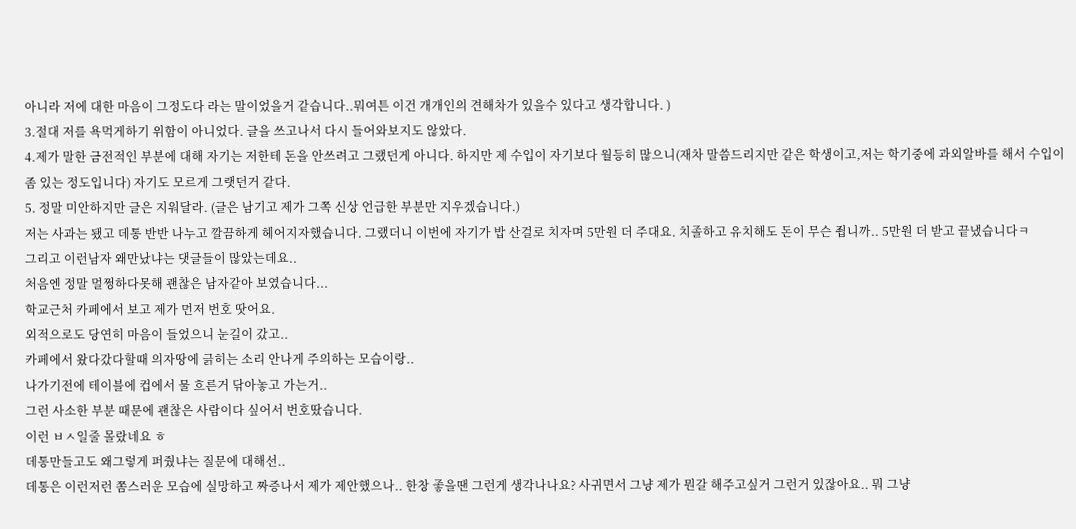아니라 저에 대한 마음이 그정도다 라는 말이었을거 같습니다..뭐여튼 이건 개개인의 견해차가 있을수 있다고 생각합니다. )
3.절대 저를 욕먹게하기 위함이 아니었다. 글을 쓰고나서 다시 들어와보지도 않았다.
4.제가 말한 금전적인 부분에 대해 자기는 저한테 돈을 안쓰려고 그랬던게 아니다. 하지만 제 수입이 자기보다 월등히 많으니(재차 말씀드리지만 같은 학생이고,저는 학기중에 과외알바를 해서 수입이 좀 있는 정도입니다) 자기도 모르게 그랫던거 같다.
5. 정말 미안하지만 글은 지워달라. (글은 남기고 제가 그쪽 신상 언급한 부분만 지우겠습니다.)
저는 사과는 됐고 데통 반반 나누고 깔끔하게 헤어지자했습니다. 그랬더니 이번에 자기가 밥 산걸로 치자며 5만원 더 주대요. 치졸하고 유치해도 돈이 무슨 죕니까.. 5만원 더 받고 끝냈습니다ㅋ
그리고 이런남자 왜만났냐는 댓글들이 많았는데요..
처음엔 정말 멀쩡하다못해 괜찮은 남자같아 보였습니다...
학교근처 카페에서 보고 제가 먼저 번호 땃어요.
외적으로도 당연히 마음이 들었으니 눈길이 갔고..
카페에서 왔다갔다할때 의자땅에 긁히는 소리 안나게 주의하는 모습이랑..
나가기전에 테이블에 컵에서 물 흐른거 닦아놓고 가는거..
그런 사소한 부분 때문에 괜찮은 사람이다 싶어서 번호땄습니다.
이런 ㅂㅅ일줄 몰랐네요 ㅎ
데통만들고도 왜그렇게 퍼줬냐는 질문에 대해선..
데통은 이런저런 쫌스러운 모습에 실망하고 짜증나서 제가 제안했으나.. 한창 좋을땐 그런게 생각나나요? 사귀면서 그냥 제가 뭔갈 해주고싶거 그런거 있잖아요.. 뭐 그냥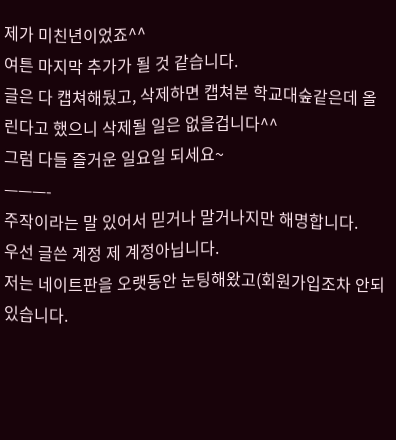제가 미친년이었죠^^
여튼 마지막 추가가 될 것 같습니다.
글은 다 캡쳐해뒀고, 삭제하면 캡쳐본 학교대숲같은데 올린다고 했으니 삭제될 일은 없을겁니다^^
그럼 다들 즐거운 일요일 되세요~
———-
주작이라는 말 있어서 믿거나 말거나지만 해명합니다.
우선 글쓴 계정 제 계정아닙니다.
저는 네이트판을 오랫동안 눈팅해왔고(회원가입조차 안되있습니다.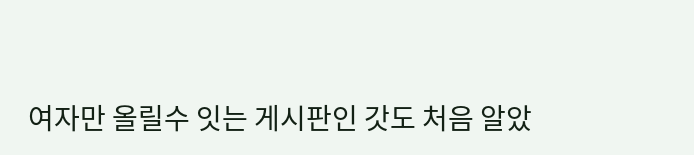여자만 올릴수 잇는 게시판인 갓도 처음 알았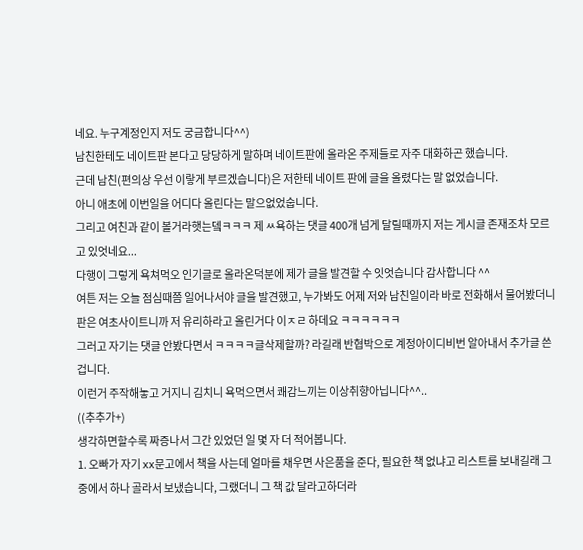네요. 누구계정인지 저도 궁금합니다^^)
남친한테도 네이트판 본다고 당당하게 말하며 네이트판에 올라온 주제들로 자주 대화하곤 했습니다.
근데 남친(편의상 우선 이랗게 부르겠습니다)은 저한테 네이트 판에 글을 올렸다는 말 없었습니다.
아니 애초에 이번일을 어디다 올린다는 말으없었숩니다.
그리고 여친과 같이 볼거라햇는뎈ㅋㅋㅋ 제 ㅆ욕하는 댓글 400개 넘게 달릴때까지 저는 게시글 존재조차 모르고 있엇네요...
다행이 그렇게 욕쳐먹오 인기글로 올라온덕분에 제가 글을 발견할 수 잇엇습니다 감사합니다 ^^
여튼 저는 오늘 점심때쯤 일어나서야 글을 발견했고, 누가봐도 어제 저와 남친일이라 바로 전화해서 물어봤더니 판은 여초사이트니까 저 유리하라고 올린거다 이ㅈㄹ 하데요 ㅋㅋㅋㅋㅋㅋ
그러고 자기는 댓글 안봤다면서 ㅋㅋㅋㅋ글삭제할까? 라길래 반협박으로 계정아이디비번 알아내서 추가글 쓴겁니다.
이런거 주작해놓고 거지니 김치니 욕먹으면서 쾌감느끼는 이상취향아닙니다^^..
((추추가+)
생각하면할수록 짜증나서 그간 있었던 일 몇 자 더 적어봅니다.
1. 오빠가 자기 xx문고에서 책을 사는데 얼마를 채우면 사은품을 준다, 필요한 책 없냐고 리스트를 보내길래 그중에서 하나 골라서 보냈습니다, 그랬더니 그 책 값 달라고하더라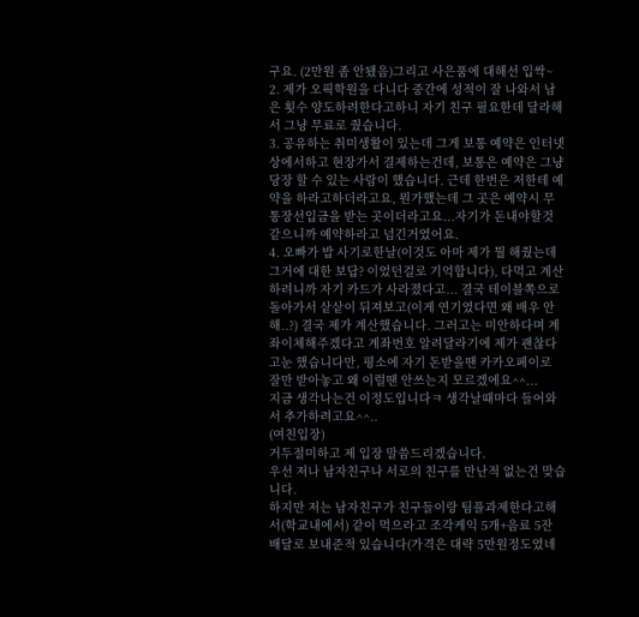구요. (2만원 좀 안됐음)그리고 사은품에 대해선 입싹~
2. 제가 오픽학원을 다니다 중간에 성적이 잘 나와서 남은 횟수 양도하려한다고하니 자기 친구 필요한데 달라해서 그냥 무료로 줬습니다.
3. 공유하는 취미생활이 있는데 그게 보통 예약은 인터넷 상에서하고 현장가서 결제하는건데, 보통은 예약은 그냥 당장 할 수 있는 사람이 했습니다. 근데 한번은 저한테 예약을 하라고하더라고요, 뭔가했는데 그 곳은 예약시 무통장선입금을 받는 곳이더라고요...자기가 돈내야할것 같으니까 예약하라고 넘긴거였어요.
4. 오빠가 밥 사기로한날(이것도 아마 제가 뭘 해줬는데 그거에 대한 보답? 이었던걸로 기억합니다), 다먹고 계산하려니까 자기 카드가 사라졌다고... 결국 테이블쪽으로 돌아가서 샅샅이 뒤져보고(이게 연기였다면 왜 배우 안해..?) 결국 제가 계산했습니다. 그러고는 미안하다며 계좌이체해주겠다고 계좌번호 알려달라기에 제가 괜찮다고눈 했습니다만, 평소에 자기 돈받을땐 카카오페이로 잘만 받아놓고 왜 이럴땐 안쓰는지 모르겠에요^^...
지금 생각나는건 이정도입니다ㅋ 생각날때마다 들어와서 추가하려고요^^..
(여친입장)
거두절미하고 제 입장 말씀드리겠습니다.
우선 저나 남자친구나 서로의 친구를 만난적 없는건 맞습니다.
하지만 저는 남자친구가 친구들이랑 팀플과제한다고해서(학교내에서) 같이 먹으라고 조각케익 5개+음료 5잔 배달로 보내준적 있습니다(가격은 대략 5만원정도였네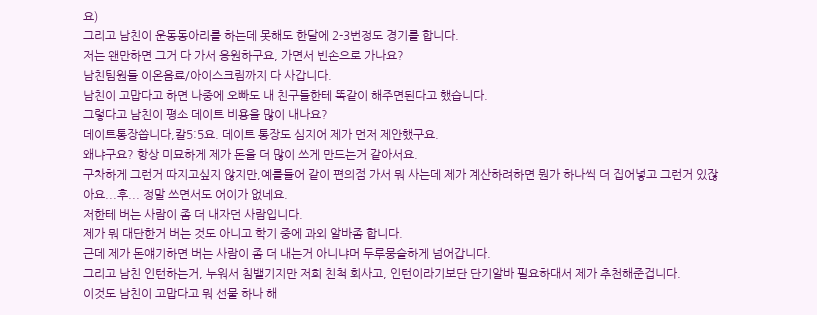요)
그리고 남친이 운동동아리를 하는데 못해도 한달에 2-3번정도 경기를 합니다.
저는 왠만하면 그거 다 가서 응원하구요, 가면서 빈손으로 가나요?
남친팀원들 이온음료/아이스크림까지 다 사갑니다.
남친이 고맙다고 하면 나중에 오빠도 내 친구들한테 똑같이 해주면된다고 했습니다.
그렇다고 남친이 평소 데이트 비용을 많이 내나요?
데이트통장씁니다,칼5:5요. 데이트 통장도 심지어 제가 먼저 제안했구요.
왜냐구요? 항상 미묘하게 제가 돈을 더 많이 쓰게 만드는거 같아서요.
구차하게 그런거 따지고싶지 않지만,예를들어 같이 편의점 가서 뭐 사는데 제가 계산하려하면 뭔가 하나씩 더 집어넣고 그런거 있잖아요...후... 정말 쓰면서도 어이가 없네요.
저한테 버는 사람이 좀 더 내자던 사람입니다.
제가 뭐 대단한거 버는 것도 아니고 학기 중에 과외 알바좀 합니다.
근데 제가 돈얘기하면 버는 사람이 좀 더 내는거 아니냐머 두루뭉슬하게 넘어갑니다.
그리고 남친 인턴하는거, 누워서 침뱉기지만 저희 친척 회사고, 인턴이라기보단 단기알바 필요하대서 제가 추천해준겁니다.
이것도 남친이 고맙다고 뭐 선물 하나 해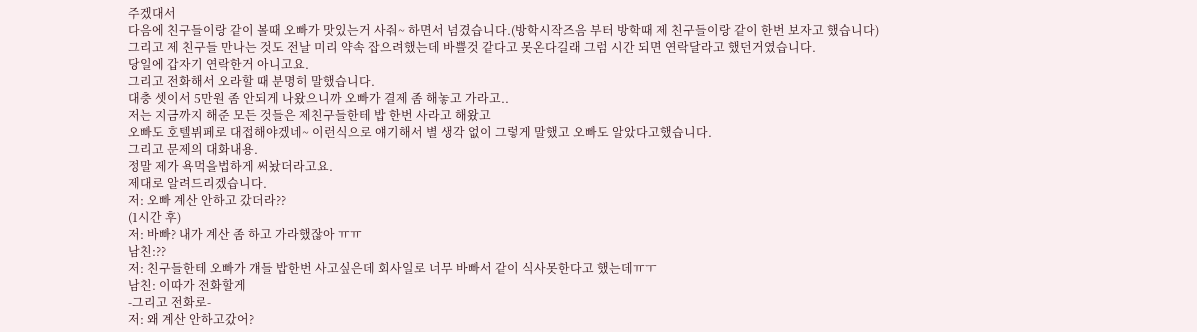주겠대서
다음에 친구들이랑 같이 볼때 오빠가 맛있는거 사줘~ 하면서 넘겼습니다.(방학시작즈음 부터 방학때 제 친구들이랑 같이 한번 보자고 했습니다)
그리고 제 친구들 만나는 것도 전날 미리 약속 잡으려했는데 바쁠것 같다고 못온다길래 그럼 시간 되면 연락달라고 했던거였습니다.
당일에 갑자기 연락한거 아니고요.
그리고 전화해서 오라할 때 분명히 말했습니다.
대충 셋이서 5만원 좀 안되게 나왔으니까 오빠가 결제 좀 해놓고 가라고..
저는 지금까지 해준 모든 것들은 제친구들한테 밥 한번 사라고 해왔고
오빠도 호텔뷔페로 대접해야겠네~ 이런식으로 얘기해서 별 생각 없이 그렇게 말했고 오빠도 알았다고했습니다.
그리고 문제의 대화내용.
정말 제가 욕먹을법하게 써놨더라고요.
제대로 알려드리겠습니다.
저: 오빠 계산 안하고 갔더라??
(1시간 후)
저: 바빠? 내가 계산 좀 하고 가라했잖아 ㅠㅠ
남친:??
저: 친구들한테 오빠가 걔들 밥한번 사고싶은데 회사일로 너무 바빠서 같이 식사못한다고 했는데ㅠㅜ
남친: 이따가 전화할게
-그리고 전화로-
저: 왜 계산 안하고갔어?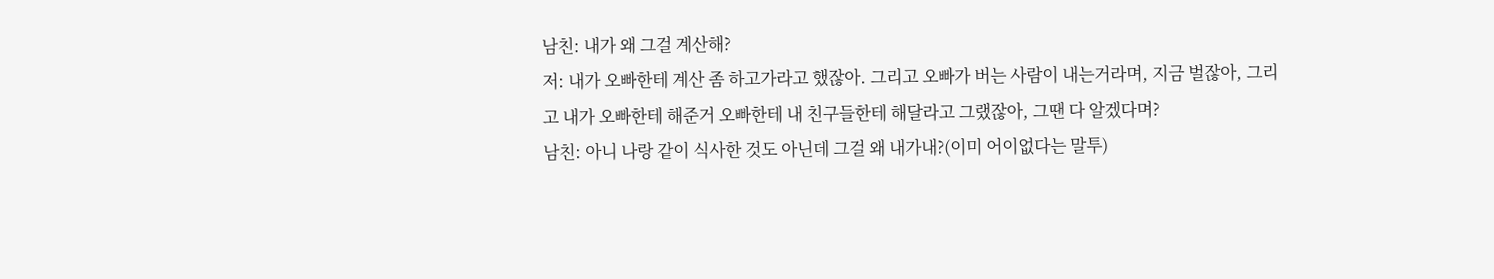남친: 내가 왜 그걸 계산해?
저: 내가 오빠한테 계산 좀 하고가라고 했잖아. 그리고 오빠가 버는 사람이 내는거라며, 지금 벌잖아, 그리고 내가 오빠한테 해준거 오빠한테 내 친구들한테 해달라고 그랬잖아, 그땐 다 알겠다며?
남친: 아니 나랑 같이 식사한 것도 아닌데 그걸 왜 내가내?(이미 어이없다는 말투)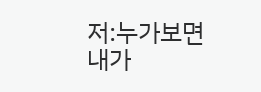저:누가보면 내가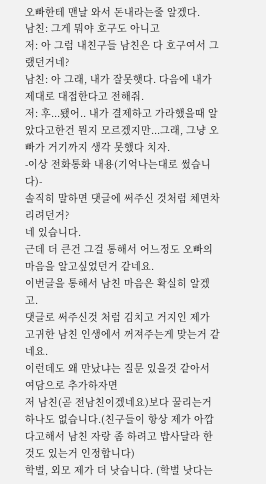오빠한테 맨날 와서 돈내라는줄 알겠다.
남친: 그게 뭐야 호구도 아니고
저: 아 그럼 내친구들 남친은 다 호구여서 그랬던거네?
남친: 아 그래, 내가 잘못햇다. 다음에 내가 제대로 대접한다고 전해줘.
저: 후...됐어.. 내가 결제하고 가라했을때 알았다고한건 뭔지 모르겠지만...그래, 그냥 오빠가 거기까지 생각 못했다 치자.
-이상 전화통화 내용(기억나는대로 썼습니다)-
솔직히 말하면 댓글에 써주신 것처럼 체면차리려던거?
네 있습니다.
근데 더 큰건 그걸 통해서 어느정도 오빠의 마음을 알고싶었던거 같네요.
이번글을 통해서 남친 마음은 확실히 알겠고.
댓글로 써주신것 처럼 김치고 거지인 제가 고귀한 남친 인생에서 꺼져주는게 맞는거 같네요.
이런데도 왜 만났냐는 질문 있을것 같아서 여담으로 추가하자면
저 남친(곧 전남친이겠네요)보다 꿀리는거 하나도 없습니다.(친구들이 항상 제가 아깝다고해서 남친 자랑 좀 하려고 밥사달라 한것도 있는거 인정합니다)
학벌, 외모 제가 더 낫습니다. (학벌 낫다는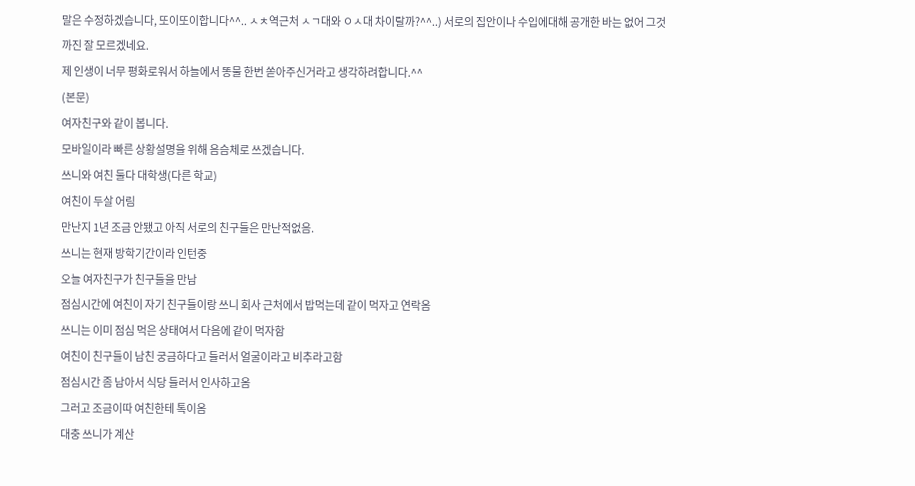말은 수정하겠습니다, 또이또이합니다^^.. ㅅㅊ역근처 ㅅㄱ대와 ㅇㅅ대 차이랄까?^^..) 서로의 집안이나 수입에대해 공개한 바는 없어 그것까진 잘 모르겠네요.
제 인생이 너무 평화로워서 하늘에서 똥물 한번 쏟아주신거라고 생각하려합니다.^^
(본문)
여자친구와 같이 봅니다.
모바일이라 빠른 상황설명을 위해 음슴체로 쓰겠습니다.
쓰니와 여친 둘다 대학생(다른 학교)
여친이 두살 어림
만난지 1년 조금 안됐고 아직 서로의 친구들은 만난적없음.
쓰니는 현재 방학기간이라 인턴중
오늘 여자친구가 친구들을 만남
점심시간에 여친이 자기 친구들이랑 쓰니 회사 근처에서 밥먹는데 같이 먹자고 연락옴
쓰니는 이미 점심 먹은 상태여서 다음에 같이 먹자함
여친이 친구들이 남친 궁금하다고 들러서 얼굴이라고 비추라고함
점심시간 좀 남아서 식당 들러서 인사하고옴
그러고 조금이따 여친한테 톡이옴
대충 쓰니가 계산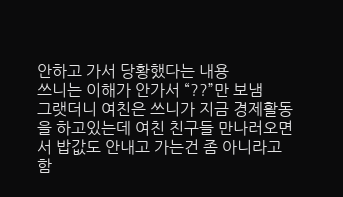안하고 가서 당황했다는 내용
쓰니는 이해가 안가서 “??”만 보냄
그랫더니 여친은 쓰니가 지금 경제활동을 하고있는데 여친 친구들 만나러오면서 밥값도 안내고 가는건 좀 아니라고 함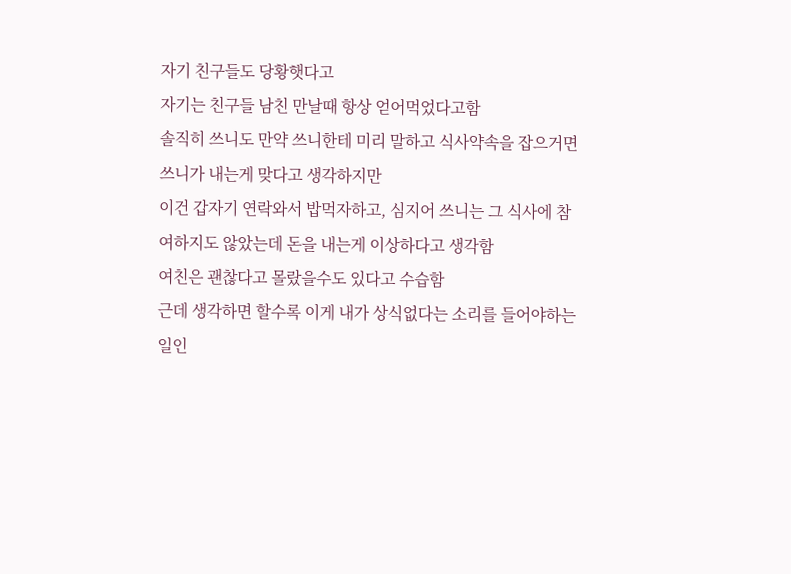자기 친구들도 당황햇다고
자기는 친구들 남친 만날때 항상 얻어먹었다고함
솔직히 쓰니도 만약 쓰니한테 미리 말하고 식사약속을 잡으거면 쓰니가 내는게 맞다고 생각하지만
이건 갑자기 연락와서 밥먹자하고, 심지어 쓰니는 그 식사에 참여하지도 않았는데 돈을 내는게 이상하다고 생각함
여친은 괜찮다고 몰랐을수도 있다고 수습함
근데 생각하면 할수록 이게 내가 상식없다는 소리를 들어야하는 일인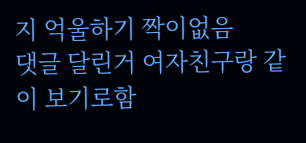지 억울하기 짝이없음
댓글 달린거 여자친구랑 같이 보기로함